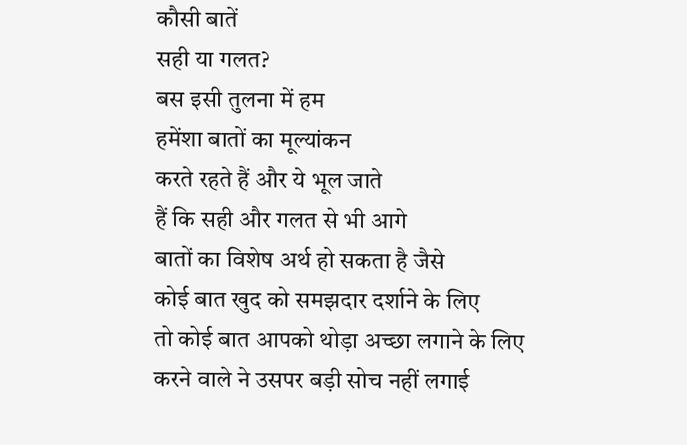कौसी बातें
सही या गलत?
बस इसी तुलना में हम
हमेंशा बातों का मूल्यांकन
करते रहते हैं और ये भूल जाते
हैं कि सही और गलत से भी आगे
बातों का विशेष अर्थ हो सकता है जैसे
कोई बात खुद को समझदार दर्शाने के लिए
तो कोई बात आपको थोड़ा अच्छा लगाने के लिए
करने वाले ने उसपर बड़ी सोच नहीं लगाई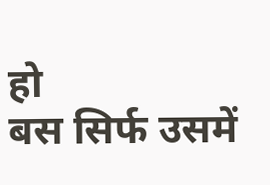हो
बस सिर्फ उसमें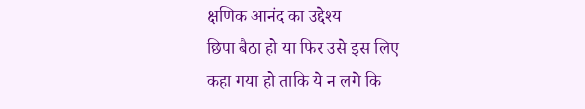क्षणिक आनंद का उद्देश्य
छिपा बैठा हो या फिर उसे इस लिए
कहा गया हो ताकि ये न लगे कि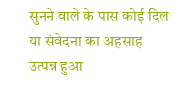सुनने वाले के पास कोई दिल
या संवेदना का अहसाह
उत्पन्न हुआ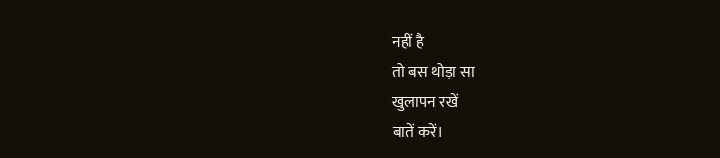नहीं है
तो बस थोड़ा सा
खुलापन रखें
बातें करें।